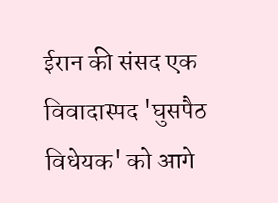ईरान की संसद एक विवादास्पद 'घुसपैठ विधेयक' को आगे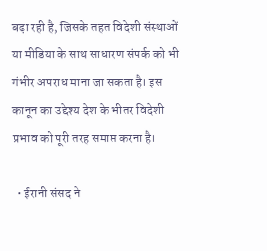बढ़ा रही है, जिसके तहत विदेशी संस्थाओं या मीडिया के साथ साधारण संपर्क को भी गंभीर अपराध माना जा सकता है। इस कानून का उद्देश्य देश के भीतर विदेशी प्रभाव को पूरी तरह समाप्त करना है।

  • ईरानी संसद ने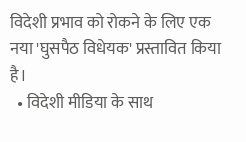विदेशी प्रभाव को रोकने के लिए एक नया 'घुसपैठ विधेयक' प्रस्तावित किया है।
  • विदेशी मीडिया के साथ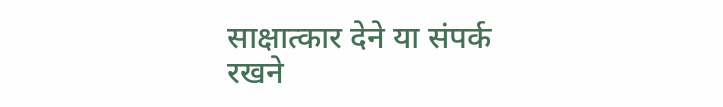साक्षात्कार देने या संपर्क रखने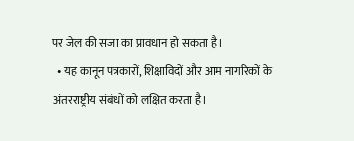पर जेल की सजा का प्रावधान हो सकता है।
  • यह कानून पत्रकारों, शिक्षाविदों और आम नागरिकों के अंतरराष्ट्रीय संबंधों को लक्षित करता है।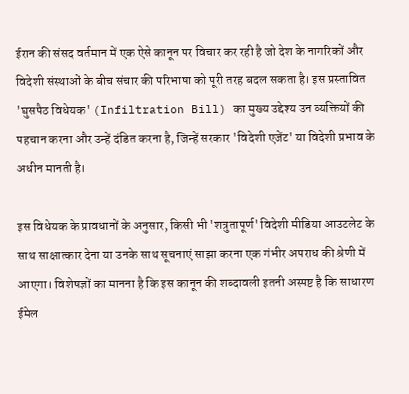ईरान की संसद वर्तमान में एक ऐसे कानून पर विचार कर रही है जो देश के नागरिकों और विदेशी संस्थाओं के बीच संचार की परिभाषा को पूरी तरह बदल सकता है। इस प्रस्तावित 'घुसपैठ विधेयक' (Infiltration Bill) का मुख्य उद्देश्य उन व्यक्तियों की पहचान करना और उन्हें दंडित करना है, जिन्हें सरकार 'विदेशी एजेंट' या विदेशी प्रभाव के अधीन मानती है।

इस विधेयक के प्रावधानों के अनुसार, किसी भी 'शत्रुतापूर्ण' विदेशी मीडिया आउटलेट के साथ साक्षात्कार देना या उनके साथ सूचनाएं साझा करना एक गंभीर अपराध की श्रेणी में आएगा। विशेषज्ञों का मानना है कि इस कानून की शब्दावली इतनी अस्पष्ट है कि साधारण ईमेल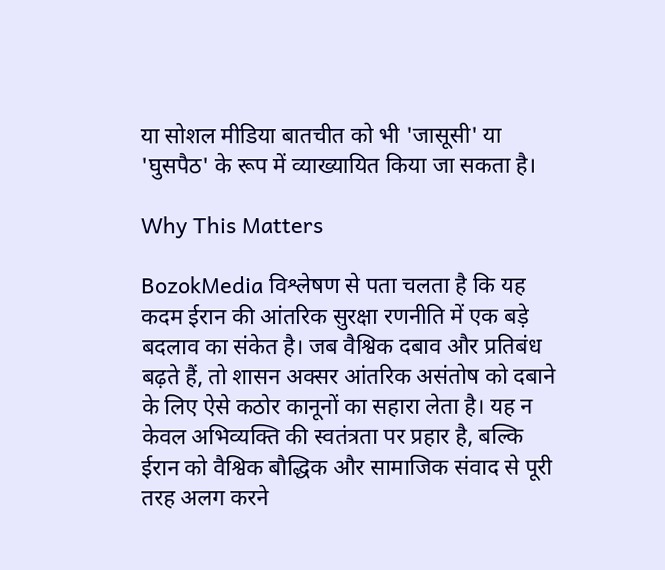या सोशल मीडिया बातचीत को भी 'जासूसी' या 'घुसपैठ' के रूप में व्याख्यायित किया जा सकता है।

Why This Matters

BozokMedia विश्लेषण से पता चलता है कि यह कदम ईरान की आंतरिक सुरक्षा रणनीति में एक बड़े बदलाव का संकेत है। जब वैश्विक दबाव और प्रतिबंध बढ़ते हैं, तो शासन अक्सर आंतरिक असंतोष को दबाने के लिए ऐसे कठोर कानूनों का सहारा लेता है। यह न केवल अभिव्यक्ति की स्वतंत्रता पर प्रहार है, बल्कि ईरान को वैश्विक बौद्धिक और सामाजिक संवाद से पूरी तरह अलग करने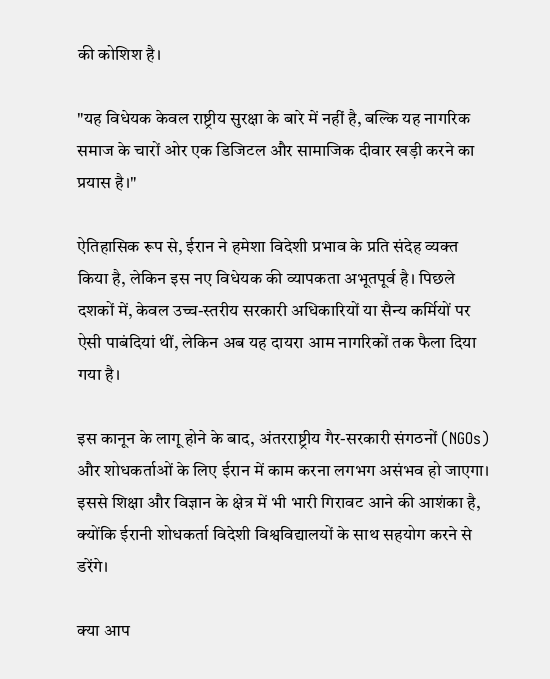की कोशिश है।

"यह विधेयक केवल राष्ट्रीय सुरक्षा के बारे में नहीं है, बल्कि यह नागरिक समाज के चारों ओर एक डिजिटल और सामाजिक दीवार खड़ी करने का प्रयास है।"

ऐतिहासिक रूप से, ईरान ने हमेशा विदेशी प्रभाव के प्रति संदेह व्यक्त किया है, लेकिन इस नए विधेयक की व्यापकता अभूतपूर्व है। पिछले दशकों में, केवल उच्च-स्तरीय सरकारी अधिकारियों या सैन्य कर्मियों पर ऐसी पाबंदियां थीं, लेकिन अब यह दायरा आम नागरिकों तक फैला दिया गया है।

इस कानून के लागू होने के बाद, अंतरराष्ट्रीय गैर-सरकारी संगठनों (NGOs) और शोधकर्ताओं के लिए ईरान में काम करना लगभग असंभव हो जाएगा। इससे शिक्षा और विज्ञान के क्षेत्र में भी भारी गिरावट आने की आशंका है, क्योंकि ईरानी शोधकर्ता विदेशी विश्वविद्यालयों के साथ सहयोग करने से डरेंगे।

क्या आप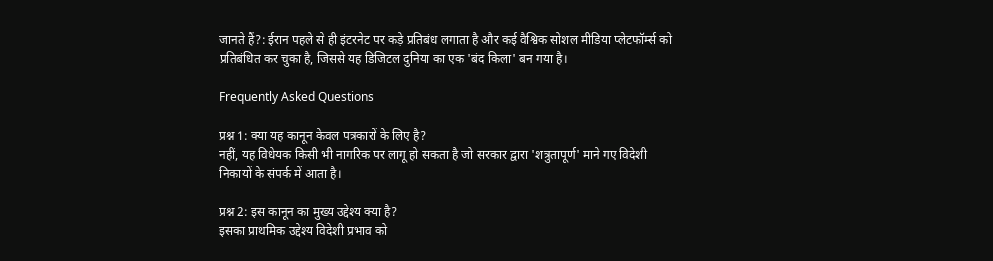जानते हैं?: ईरान पहले से ही इंटरनेट पर कड़े प्रतिबंध लगाता है और कई वैश्विक सोशल मीडिया प्लेटफॉर्म्स को प्रतिबंधित कर चुका है, जिससे यह डिजिटल दुनिया का एक 'बंद किला' बन गया है।

Frequently Asked Questions

प्रश्न 1: क्या यह कानून केवल पत्रकारों के लिए है?
नहीं, यह विधेयक किसी भी नागरिक पर लागू हो सकता है जो सरकार द्वारा 'शत्रुतापूर्ण' माने गए विदेशी निकायों के संपर्क में आता है।

प्रश्न 2: इस कानून का मुख्य उद्देश्य क्या है?
इसका प्राथमिक उद्देश्य विदेशी प्रभाव को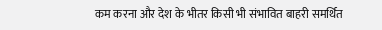कम करना और देश के भीतर किसी भी संभावित बाहरी समर्थित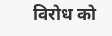विरोध को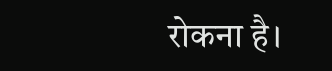रोकना है।